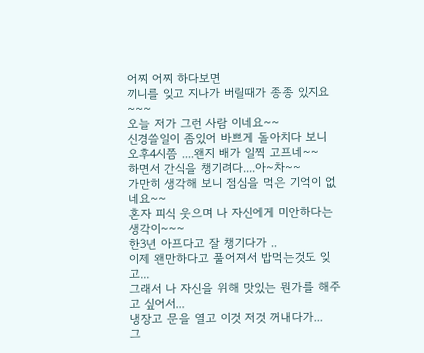어찌 어찌 하다보면
끼니를 잊고 지나가 버릴때가 종종 있지요~~~
오늘 저가 그런 사람 이네요~~
신경쓸일이 좀있어 바쁘게 돌아치다 보니
오후4시쯤 ....왠지 배가 일찍 고프네~~
하면서 간식을 챙기려다....아~차~~
가만히 생각해 보니 점심을 먹은 기억이 없네요~~
혼자 피식 웃으며 나 자신에게 미안하다는 생각이~~~
한3년 아프다고 잘 챙기다가 ..
이제 왠만하다고 풀어져서 밥먹는것도 잊고...
그래서 나 자신을 위해 맛있는 뭔가를 해주고 싶어서...
냉장고 문을 열고 이것 저것 꺼내다가...
그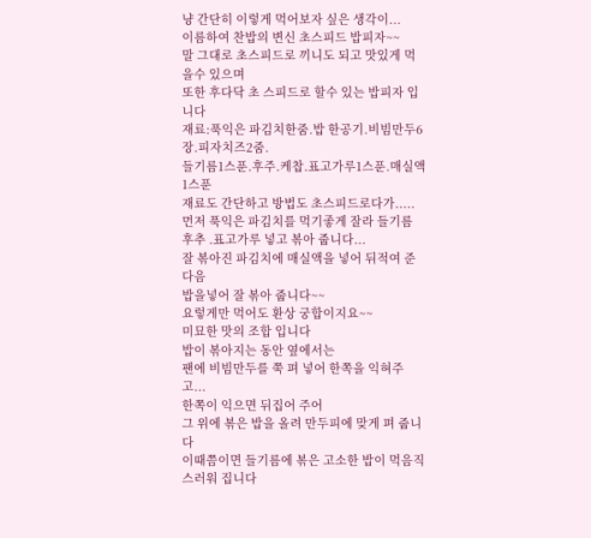냥 간단히 이렇게 먹어보자 싶은 생각이...
이름하여 찬밥의 변신 초스피드 밥피자~~
말 그대로 초스피드로 끼니도 되고 맛있게 먹을수 있으며
또한 후다닥 초 스피드로 할수 있는 밥피자 입니다
재료:푹익은 파김치한줌.밥 한공기.비빔만두6장.피자치즈2줌.
들기름1스푼.후주.케찹.표고가루1스푼.매실액1스푼
재료도 간단하고 방법도 초스피드로다가.....
먼저 푹익은 파김치를 먹기좋게 잘라 들기름
후추 .표고가루 넣고 볶아 줍니다...
잘 볶아진 파김치에 매실액을 넣어 뒤적여 준 다음
밥을넣어 잘 볶아 줍니다~~
요렇게만 먹어도 환상 궁합이지요~~
미묘한 맛의 조합 입니다
밥이 볶아지는 동안 옆에서는
팬에 비빔만두를 쭉 펴 넣어 한쪽을 익혀주고...
한쪽이 익으면 뒤집어 주어
그 위에 볶은 밥을 올려 만두피에 맞게 펴 줍니다
이때쯤이면 들기름에 볶은 고소한 밥이 먹음직 스러워 집니다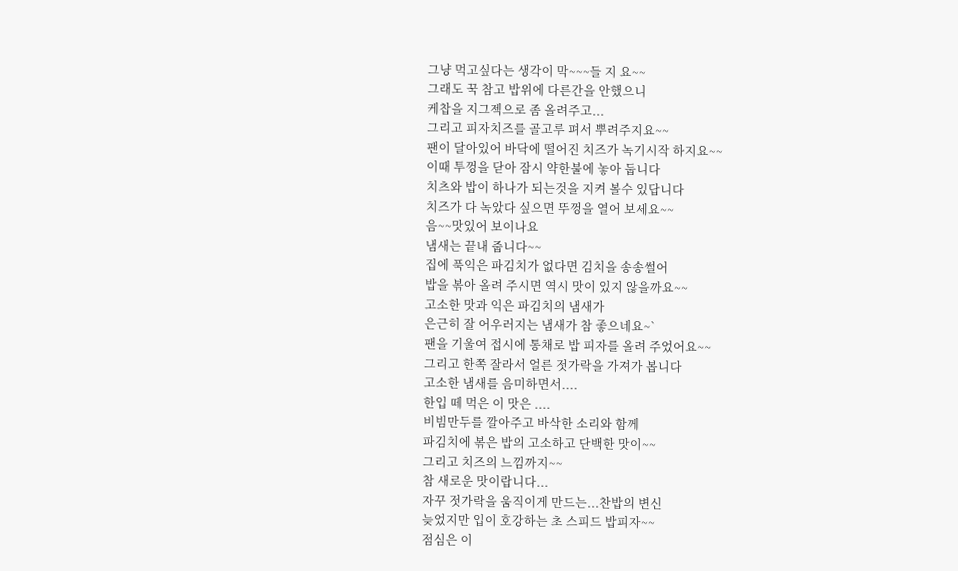그냥 먹고싶다는 생각이 막~~~들 지 요~~
그래도 꾹 참고 밥위에 다른간을 안했으니
케찹을 지그젝으로 좀 올려주고...
그리고 피자치즈를 골고루 펴서 뿌려주지요~~
팬이 달아있어 바닥에 떨어진 치즈가 녹기시작 하지요~~
이때 투껑을 닫아 잠시 약한불에 놓아 둡니다
치츠와 밥이 하나가 되는것을 지켜 볼수 있답니다
치즈가 다 녹았다 싶으면 뚜껑을 열어 보세요~~
음~~맛있어 보이나요
냄새는 끝내 줍니다~~
집에 푹익은 파김치가 없다면 김치을 송송썰어
밥을 볶아 올려 주시면 역시 맛이 있지 않을까요~~
고소한 맛과 익은 파김치의 냄새가
은근히 잘 어우러지는 냄새가 참 좋으네요~`
팬을 기울여 접시에 통채로 밥 피자를 올려 주었어요~~
그리고 한쪽 잘라서 얼른 젓가락을 가져가 봅니다
고소한 냄새를 음미하면서....
한입 떼 먹은 이 맛은 ....
비빔만두를 깔아주고 바삭한 소리와 함께
파김치에 볶은 밥의 고소하고 단백한 맛이~~
그리고 치즈의 느낌까지~~
참 새로운 맛이랍니다...
자꾸 젓가락을 움직이게 만드는...찬밥의 변신
늦었지만 입이 호강하는 초 스피드 밥피자~~
점심은 이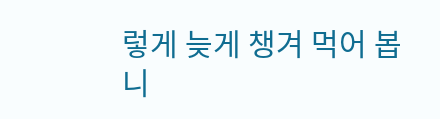렇게 늦게 챙겨 먹어 봅니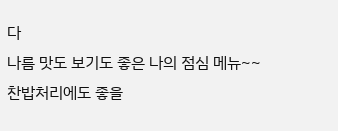다
나름 맛도 보기도 좋은 나의 점심 메뉴~~
찬밥처리에도 좋을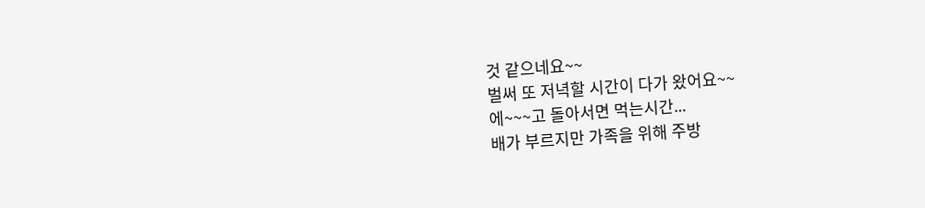것 같으네요~~
벌써 또 저녁할 시간이 다가 왔어요~~
에~~~고 돌아서면 먹는시간...
배가 부르지만 가족을 위해 주방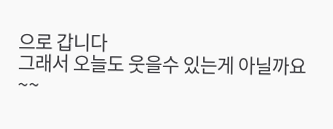으로 갑니다
그래서 오늘도 웃을수 있는게 아닐까요~~